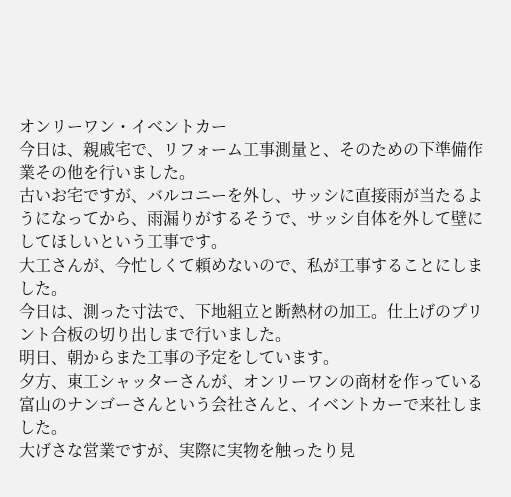オンリーワン・イベントカー
今日は、親戚宅で、リフォーム工事測量と、そのための下準備作業その他を行いました。
古いお宅ですが、バルコニーを外し、サッシに直接雨が当たるようになってから、雨漏りがするそうで、サッシ自体を外して壁にしてほしいという工事です。
大工さんが、今忙しくて頼めないので、私が工事することにしました。
今日は、測った寸法で、下地組立と断熱材の加工。仕上げのプリント合板の切り出しまで行いました。
明日、朝からまた工事の予定をしています。
夕方、東工シャッターさんが、オンリーワンの商材を作っている富山のナンゴーさんという会社さんと、イベントカーで来社しました。
大げさな営業ですが、実際に実物を触ったり見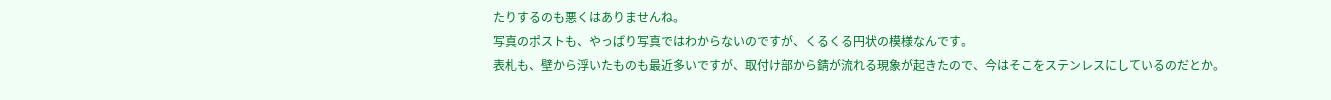たりするのも悪くはありませんね。
写真のポストも、やっぱり写真ではわからないのですが、くるくる円状の模様なんです。
表札も、壁から浮いたものも最近多いですが、取付け部から錆が流れる現象が起きたので、今はそこをステンレスにしているのだとか。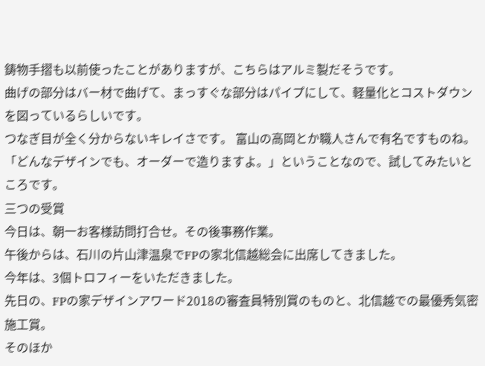鋳物手摺も以前使ったことがありますが、こちらはアルミ製だそうです。
曲げの部分はバー材で曲げて、まっすぐな部分はパイプにして、軽量化とコストダウンを図っているらしいです。
つなぎ目が全く分からないキレイさです。 富山の高岡とか職人さんで有名ですものね。
「どんなデザインでも、オーダーで造りますよ。」ということなので、試してみたいところです。
三つの受賞
今日は、朝一お客様訪問打合せ。その後事務作業。
午後からは、石川の片山津温泉でFPの家北信越総会に出席してきました。
今年は、3個トロフィーをいただきました。
先日の、FPの家デザインアワード2018の審査員特別賞のものと、北信越での最優秀気密施工賞。
そのほか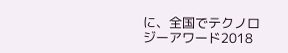に、全国でテクノロジーアワード2018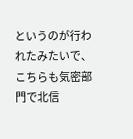というのが行われたみたいで、こちらも気密部門で北信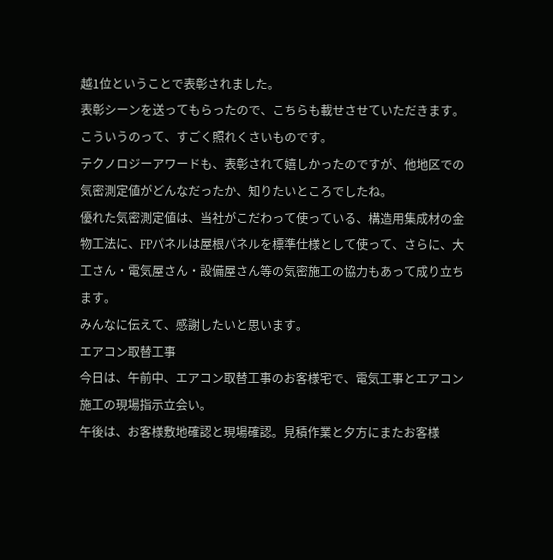越1位ということで表彰されました。
表彰シーンを送ってもらったので、こちらも載せさせていただきます。
こういうのって、すごく照れくさいものです。
テクノロジーアワードも、表彰されて嬉しかったのですが、他地区での気密測定値がどんなだったか、知りたいところでしたね。
優れた気密測定値は、当社がこだわって使っている、構造用集成材の金物工法に、FPパネルは屋根パネルを標準仕様として使って、さらに、大工さん・電気屋さん・設備屋さん等の気密施工の協力もあって成り立ちます。
みんなに伝えて、感謝したいと思います。
エアコン取替工事
今日は、午前中、エアコン取替工事のお客様宅で、電気工事とエアコン施工の現場指示立会い。
午後は、お客様敷地確認と現場確認。見積作業と夕方にまたお客様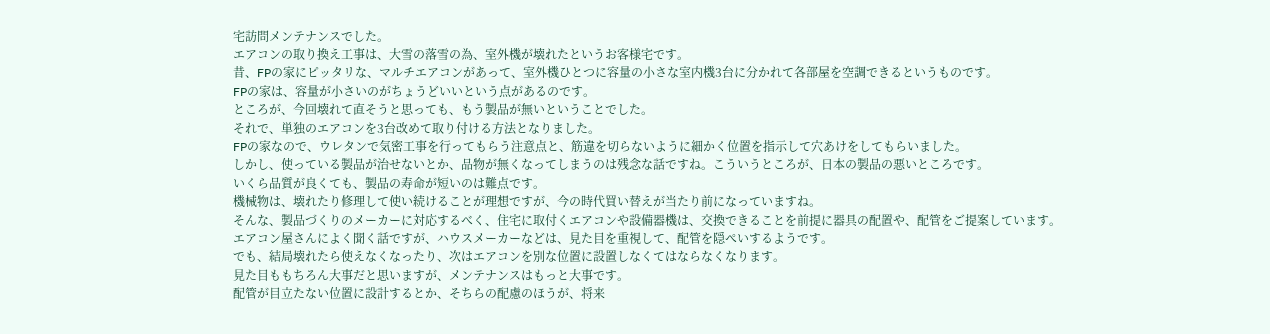宅訪問メンテナンスでした。
エアコンの取り換え工事は、大雪の落雪の為、室外機が壊れたというお客様宅です。
昔、FPの家にピッタリな、マルチエアコンがあって、室外機ひとつに容量の小さな室内機3台に分かれて各部屋を空調できるというものです。
FPの家は、容量が小さいのがちょうどいいという点があるのです。
ところが、今回壊れて直そうと思っても、もう製品が無いということでした。
それで、単独のエアコンを3台改めて取り付ける方法となりました。
FPの家なので、ウレタンで気密工事を行ってもらう注意点と、筋違を切らないように細かく位置を指示して穴あけをしてもらいました。
しかし、使っている製品が治せないとか、品物が無くなってしまうのは残念な話ですね。こういうところが、日本の製品の悪いところです。
いくら品質が良くても、製品の寿命が短いのは難点です。
機械物は、壊れたり修理して使い続けることが理想ですが、今の時代買い替えが当たり前になっていますね。
そんな、製品づくりのメーカーに対応するべく、住宅に取付くエアコンや設備器機は、交換できることを前提に器具の配置や、配管をご提案しています。
エアコン屋さんによく聞く話ですが、ハウスメーカーなどは、見た目を重視して、配管を隠ぺいするようです。
でも、結局壊れたら使えなくなったり、次はエアコンを別な位置に設置しなくてはならなくなります。
見た目ももちろん大事だと思いますが、メンテナンスはもっと大事です。
配管が目立たない位置に設計するとか、そちらの配慮のほうが、将来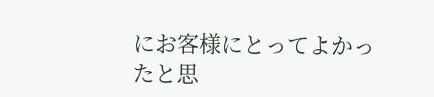にお客様にとってよかったと思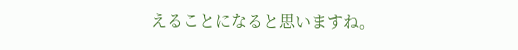えることになると思いますね。